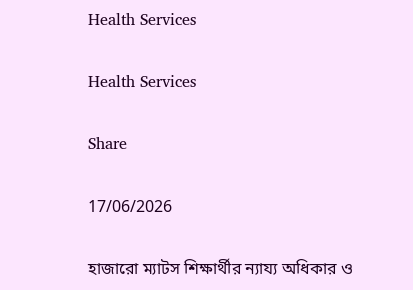Health Services

Health Services

Share

17/06/2026

হাজারো ম্যাটস শিক্ষার্থীর ন্যায্য অধিকার ও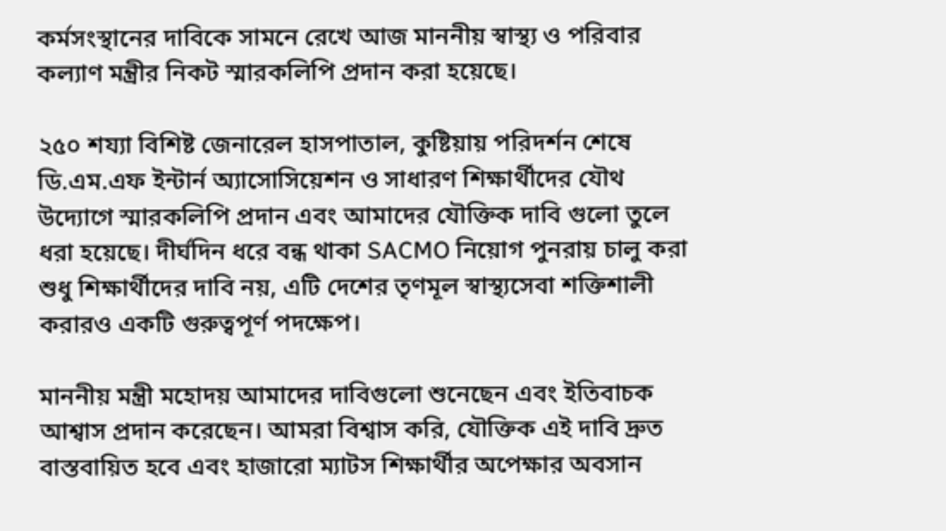কর্মসংস্থানের দাবিকে সামনে রেখে আজ মাননীয় স্বাস্থ্য ও পরিবার কল্যাণ মন্ত্রীর নিকট স্মারকলিপি প্রদান করা হয়েছে।

২৫০ শয্যা বিশিষ্ট জেনারেল হাসপাতাল, কুষ্টিয়ায় পরিদর্শন শেষে
ডি.এম.এফ ইন্টার্ন অ্যাসোসিয়েশন ও সাধারণ শিক্ষার্থীদের যৌথ উদ্যোগে স্মারকলিপি প্রদান এবং আমাদের যৌক্তিক দাবি গুলো তুলে ধরা হয়েছে। দীর্ঘদিন ধরে বন্ধ থাকা SACMO নিয়োগ পুনরায় চালু করা শুধু শিক্ষার্থীদের দাবি নয়, এটি দেশের তৃণমূল স্বাস্থ্যসেবা শক্তিশালী করারও একটি গুরুত্বপূর্ণ পদক্ষেপ।

মাননীয় মন্ত্রী মহোদয় আমাদের দাবিগুলো শুনেছেন এবং ইতিবাচক আশ্বাস প্রদান করেছেন। আমরা বিশ্বাস করি, যৌক্তিক এই দাবি দ্রুত বাস্তবায়িত হবে এবং হাজারো ম্যাটস শিক্ষার্থীর অপেক্ষার অবসান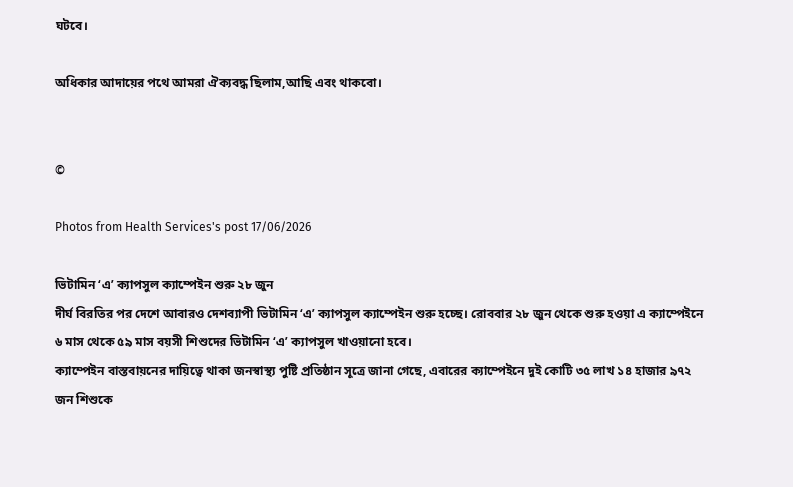ঘটবে।

অধিকার আদায়ের পথে আমরা ঐক্যবদ্ধ ছিলাম,আছি এবং থাকবো।


©

Photos from Health Services's post 17/06/2026

ভিটামিন ‘এ’ ক্যাপসুল ক্যাম্পেইন শুরু ২৮ জুন
দীর্ঘ বিরতির পর দেশে আবারও দেশব্যাপী ভিটামিন ‘এ’ ক্যাপসুল ক্যাম্পেইন শুরু হচ্ছে। রোববার ২৮ জুন থেকে শুরু হওয়া এ ক্যাম্পেইনে ৬ মাস থেকে ৫৯ মাস বয়সী শিশুদের ভিটামিন ‘এ’ ক্যাপসুল খাওয়ানো হবে।
ক্যাম্পেইন বাস্তবায়নের দায়িত্বে থাকা জনস্বাস্থ্য পুষ্টি প্রতিষ্ঠান সূত্রে জানা গেছে, এবারের ক্যাম্পেইনে দুই কোটি ৩৫ লাখ ১৪ হাজার ৯৭২ জন শিশুকে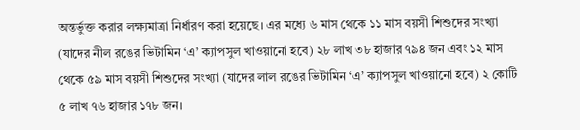অন্তর্ভুক্ত করার লক্ষ্যমাত্রা নির্ধারণ করা হয়েছে। এর মধ্যে ৬ মাস থেকে ১১ মাস বয়সী শিশুদের সংখ্যা (যাদের নীল রঙের ভিটামিন ‘এ’ ক্যাপসুল খাওয়ানো হবে) ২৮ লাখ ৩৮ হাজার ৭৯৪ জন এবং ১২ মাস থেকে ৫৯ মাস বয়সী শিশুদের সংখ্যা (যাদের লাল রঙের ভিটামিন ‘এ’ ক্যাপসুল খাওয়ানো হবে) ২ কোটি ৫ লাখ ৭৬ হাজার ১৭৮ জন।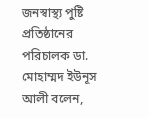জনস্বাস্থ্য পুষ্টি প্রতিষ্ঠানের পরিচালক ডা. মোহাম্মদ ইউনূস আলী বলেন,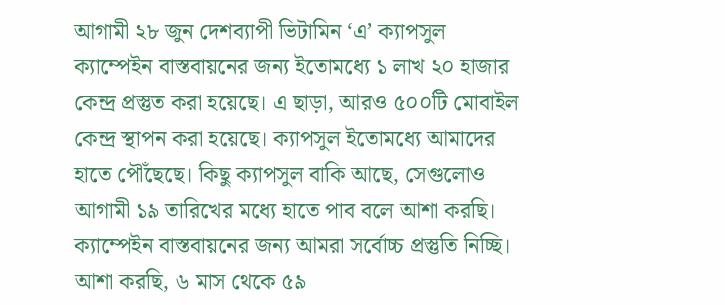আগামী ২৮ জুন দেশব্যাপী ভিটামিন ‘এ’ ক্যাপসুল ক্যাম্পেইন বাস্তবায়নের জন্য ইতোমধ্যে ১ লাখ ২০ হাজার কেন্দ্র প্রস্তুত করা হয়েছে। এ ছাড়া, আরও ৫০০টি মোবাইল কেন্দ্র স্থাপন করা হয়েছে। ক্যাপসুল ইতোমধ্যে আমাদের হাতে পৌঁছেছে। কিছু ক্যাপসুল বাকি আছে, সেগুলোও আগামী ১৯ তারিখের মধ্যে হাতে পাব বলে আশা করছি। ক্যাম্পেইন বাস্তবায়নের জন্য আমরা সর্বোচ্চ প্রস্তুতি নিচ্ছি। আশা করছি, ৬ মাস থেকে ৫৯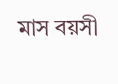মাস বয়সী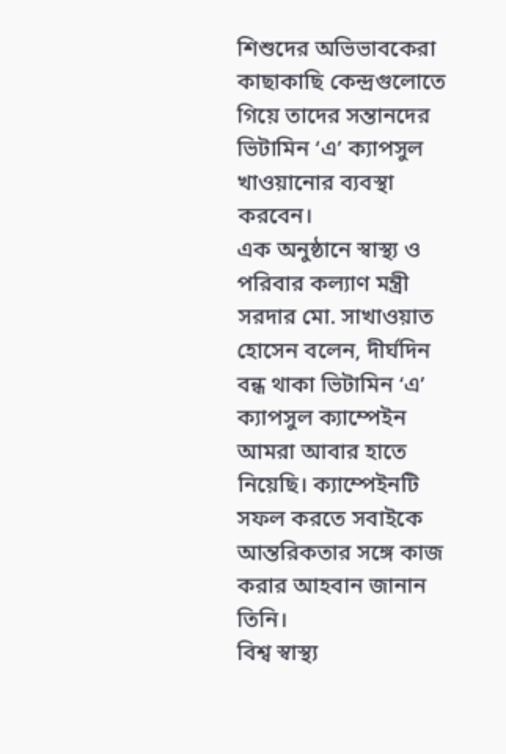শিশুদের অভিভাবকেরা কাছাকাছি কেন্দ্রগুলোতে গিয়ে তাদের সন্তানদের ভিটামিন ‘এ’ ক্যাপসুল খাওয়ানোর ব্যবস্থা করবেন।
এক অনুষ্ঠানে স্বাস্থ্য ও পরিবার কল্যাণ মন্ত্রী সরদার মো. সাখাওয়াত হোসেন বলেন, দীর্ঘদিন বন্ধ থাকা ভিটামিন ‘এ’ ক্যাপসুল ক্যাম্পেইন আমরা আবার হাতে নিয়েছি। ক্যাম্পেইনটি সফল করতে সবাইকে আন্তরিকতার সঙ্গে কাজ করার আহবান জানান তিনি।
বিশ্ব স্বাস্থ্য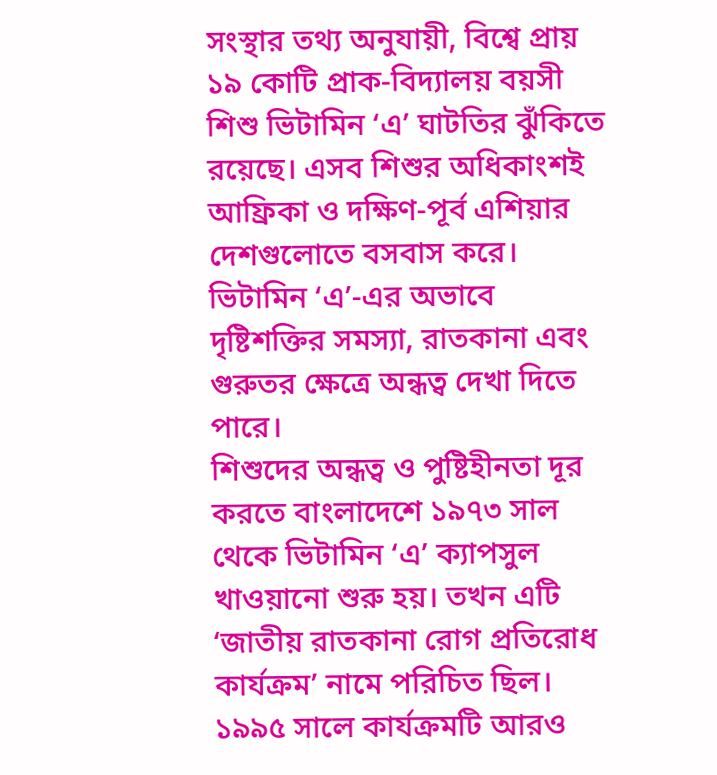সংস্থার তথ্য অনুযায়ী, বিশ্বে প্রায় ১৯ কোটি প্রাক-বিদ্যালয় বয়সী শিশু ভিটামিন ‘এ’ ঘাটতির ঝুঁকিতে রয়েছে। এসব শিশুর অধিকাংশই আফ্রিকা ও দক্ষিণ-পূর্ব এশিয়ার দেশগুলোতে বসবাস করে। ভিটামিন ‘এ’-এর অভাবে দৃষ্টিশক্তির সমস্যা, রাতকানা এবং গুরুতর ক্ষেত্রে অন্ধত্ব দেখা দিতে পারে।
শিশুদের অন্ধত্ব ও পুষ্টিহীনতা দূর করতে বাংলাদেশে ১৯৭৩ সাল থেকে ভিটামিন ‘এ’ ক্যাপসুল খাওয়ানো শুরু হয়। তখন এটি ‘জাতীয় রাতকানা রোগ প্রতিরোধ কার্যক্রম’ নামে পরিচিত ছিল। ১৯৯৫ সালে কার্যক্রমটি আরও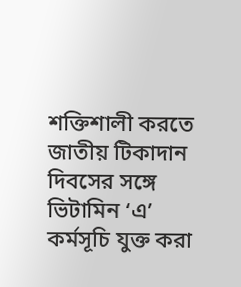শক্তিশালী করতে জাতীয় টিকাদান দিবসের সঙ্গে ভিটামিন ‘এ’ কর্মসূচি যুক্ত করা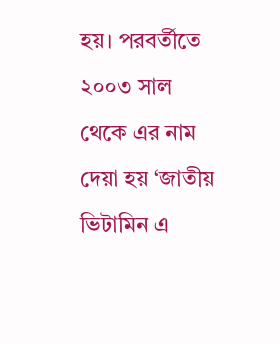হয়। পরবর্তীতে ২০০৩ সাল থেকে এর নাম দেয়া হয় ‘জাতীয় ভিটামিন এ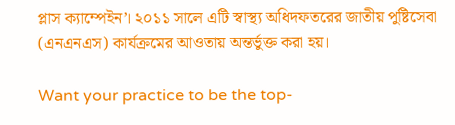প্লাস ক্যাম্পেইন’। ২০১১ সালে এটি স্বাস্থ্য অধিদফতরের জাতীয় পুষ্টিসেবা (এনএনএস) কার্যক্রমের আওতায় অন্তর্ভুক্ত করা হয়।

Want your practice to be the top-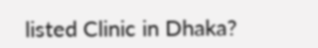listed Clinic in Dhaka?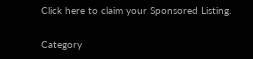Click here to claim your Sponsored Listing.

Category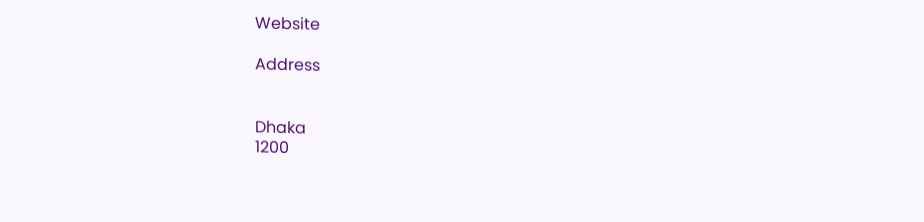Website

Address


Dhaka
1200